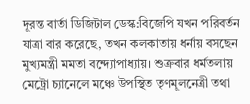দূরন্ত বার্তা ডিজিটাল ডেস্ক:বিজেপি যখন পরিবর্তন যাত্রা বার করেছে, তখন কলকাতায় ধর্নায় বসছেন মুখ্যমন্ত্রী মমতা বন্দ্যোপাধ্যায়। শুক্রবার ধর্মতলায় মেট্রো চ্যানেলে মঞ্চে উপস্থিত তৃণমূলনেত্রী তথা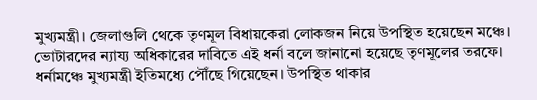মুখ্যমন্ত্রী। জেলাগুলি থেকে তৃণমূল বিধায়কেরা লোকজন নিয়ে উপস্থিত হয়েছেন মঞ্চে।
ভোটারদের ন্যায্য অধিকারের দাবিতে এই ধর্না বলে জানানো হয়েছে তৃণমূলের তরফে। ধর্নামঞ্চে মুখ্যমন্ত্রী ইতিমধ্যে পৌঁছে গিয়েছেন। উপস্থিত থাকার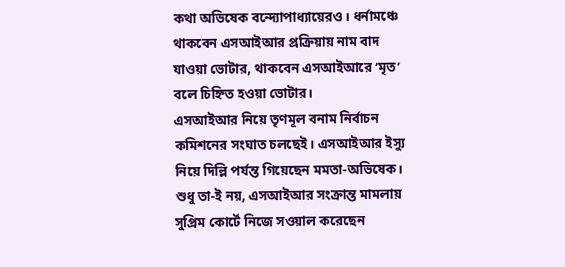কথা অভিষেক বন্দ্যোপাধ্যায়েরও। ধর্নামঞ্চে থাকবেন এসআইআর প্রক্রিয়ায় নাম বাদ যাওয়া ভোটার, থাকবেন এসআইআরে ‘মৃত’ বলে চিহ্নিত হওয়া ভোটার।
এসআইআর নিয়ে তৃণমূল বনাম নির্বাচন কমিশনের সংঘাত চলছেই। এসআইআর ইস্যু নিয়ে দিল্লি পর্যন্ত গিয়েছেন মমতা-অভিষেক। শুধু তা-ই নয়, এসআইআর সংক্রান্ত মামলায় সুপ্রিম কোর্টে নিজে সওয়াল করেছেন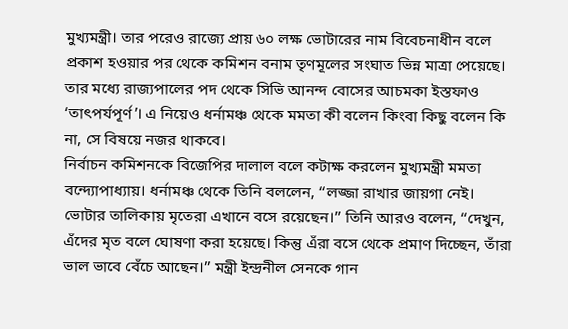মুখ্যমন্ত্রী। তার পরেও রাজ্যে প্রায় ৬০ লক্ষ ভোটারের নাম বিবেচনাধীন বলে প্রকাশ হওয়ার পর থেকে কমিশন বনাম তৃণমূলের সংঘাত ভিন্ন মাত্রা পেয়েছে। তার মধ্যে রাজ্যপালের পদ থেকে সিভি আনন্দ বোসের আচমকা ইস্তফাও ‘তাৎপর্যপূর্ণ’। এ নিয়েও ধর্নামঞ্চ থেকে মমতা কী বলেন কিংবা কিছু বলেন কি না, সে বিষয়ে নজর থাকবে।
নির্বাচন কমিশনকে বিজেপির দালাল বলে কটাক্ষ করলেন মুখ্যমন্ত্রী মমতা বন্দ্যোপাধ্যায়। ধর্নামঞ্চ থেকে তিনি বললেন, ‘‘লজ্জা রাখার জায়গা নেই। ভোটার তালিকায় মৃতেরা এখানে বসে রয়েছেন।’’ তিনি আরও বলেন, ‘‘দেখুন, এঁদের মৃত বলে ঘোষণা করা হয়েছে। কিন্তু এঁরা বসে থেকে প্রমাণ দিচ্ছেন, তাঁরা ভাল ভাবে বেঁচে আছেন।’’ মন্ত্রী ইন্দ্রনীল সেনকে গান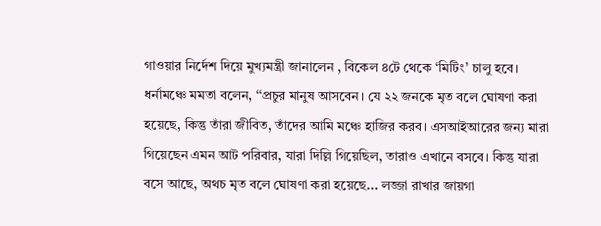গাওয়ার নির্দেশ দিয়ে মুখ্যমন্ত্রী জানালেন , বিকেল ৪টে থেকে ‘মিটিং’ চালু হবে।
ধর্নামঞ্চে মমতা বলেন, ‘‘প্রচুর মানুষ আসবেন। যে ২২ জনকে মৃত বলে ঘোষণা করা হয়েছে, কিন্তু তাঁরা জীবিত, তাঁদের আমি মঞ্চে হাজির করব। এসআইআরের জন্য মারা গিয়েছেন এমন আট পরিবার, যারা দিল্লি গিয়েছিল, তারাও এখানে বসবে। কিন্তু যারা বসে আছে, অথচ মৃত বলে ঘোষণা করা হয়েছে... লজ্জা রাখার জায়গা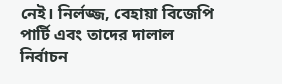নেই। নির্লজ্জ, বেহায়া বিজেপি পার্টি এবং তাদের দালাল নির্বাচন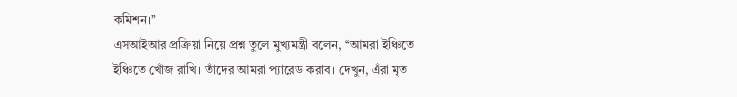কমিশন।’’
এসআইআর প্রক্রিয়া নিয়ে প্রশ্ন তুলে মুখ্যমন্ত্রী বলেন, ‘‘আমরা ইঞ্চিতে ইঞ্চিতে খোঁজ রাখি। তাঁদের আমরা প্যারেড করাব। দেখুন, এঁরা মৃত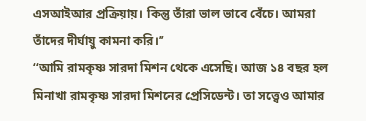এসআইআর প্রক্রিয়ায়। কিন্তু তাঁরা ভাল ভাবে বেঁচে। আমরা তাঁদের দীর্ঘায়ু কামনা করি।’’
‘‘আমি রামকৃষ্ণ সারদা মিশন থেকে এসেছি। আজ ১৪ বছর হল মিনাখা রামকৃষ্ণ সারদা মিশনের প্রেসিডেন্ট। তা সত্ত্বেও আমার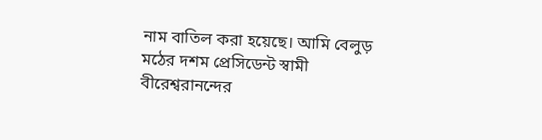নাম বাতিল করা হয়েছে। আমি বেলুড় মঠের দশম প্রেসিডেন্ট স্বামী বীরেশ্বরানন্দের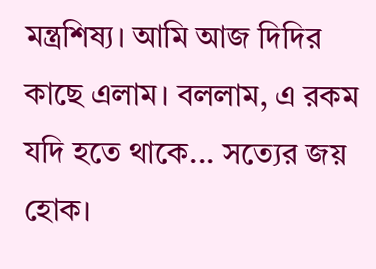মন্ত্রশিষ্য। আমি আজ দিদির কাছে এলাম। বললাম, এ রকম যদি হতে থাকে... সত্যের জয় হোক।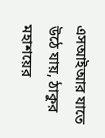এসআইআর যাতে উঠে যায়, ঠাকুর মহাশয়ের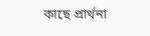কাছে প্রার্থনা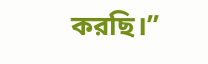করছি।’’